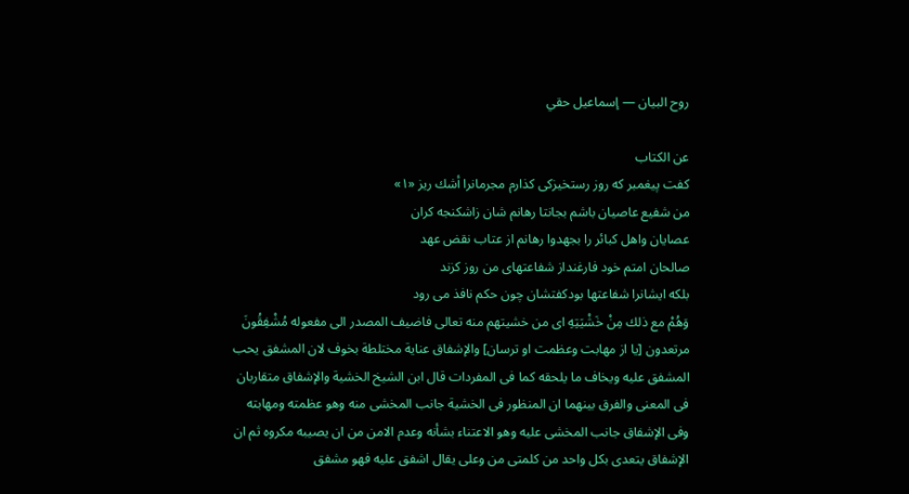روح البيان — إسماعيل حقي

عن الكتاب
كفت پيغمبر كه روز رستخيزكى كذارم مجرمانرا أشك ريز «١»
من شفيع عاصيان باشم بجانتا رهانم شان زاشكنجه كران
عصايان واهل كبائر را بجهدوا رهانم از عتاب نقض عهد
صالحان امتم خود فارغنداز شفاعتهاى من روز كزند
بلكه ايشانرا شفاعتها بودكفتشان چون حكم نافذ مى رود
وَهُمْ مع ذلك مِنْ خَشْيَتِهِ اى من خشيتهم منه تعالى فاضيف المصدر الى مفعوله مُشْفِقُونَ مرتعدون [يا از مهابت وعظمت او ترسان] والإشفاق عناية مختلطة بخوف لان المشفق يحب المشفق عليه ويخاف ما يلحقه كما فى المفردات قال ابن الشيخ الخشية والإشفاق متقاربان فى المعنى والفرق بينهما ان المنظور فى الخشية جانب المخشى منه وهو عظمته ومهابته وفى الإشفاق جانب المخشى عليه وهو الاعتناء بشأنه وعدم الامن من ان يصيبه مكروه ثم ان الإشفاق يتعدى بكل واحد من كلمتى من وعلى يقال اشفق عليه فهو مشفق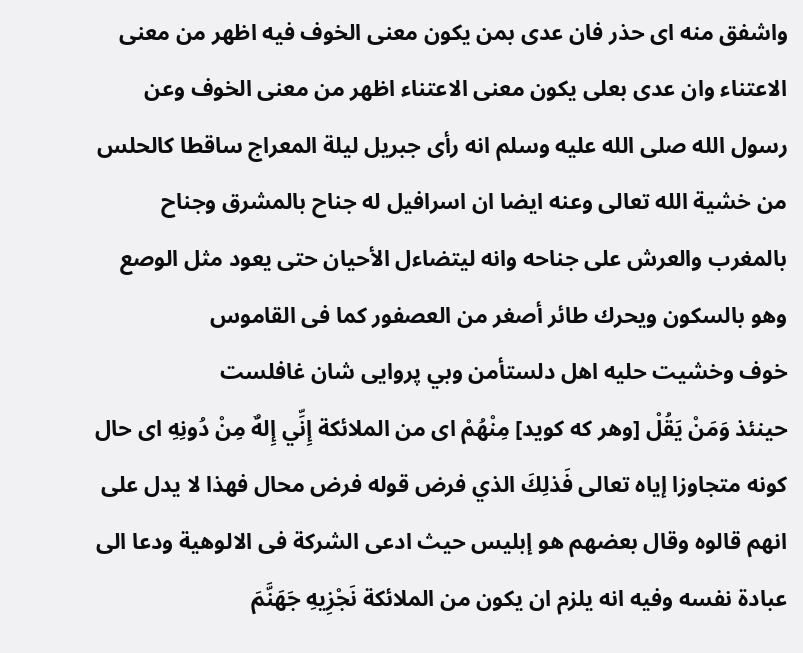واشفق منه اى حذر فان عدى بمن يكون معنى الخوف فيه اظهر من معنى الاعتناء وان عدى بعلى يكون معنى الاعتناء اظهر من معنى الخوف وعن رسول الله صلى الله عليه وسلم انه رأى جبريل ليلة المعراج ساقطا كالحلس من خشية الله تعالى وعنه ايضا ان اسرافيل له جناح بالمشرق وجناح بالمغرب والعرش على جناحه وانه ليتضاءل الأحيان حتى يعود مثل الوصع وهو بالسكون ويحرك طائر أصغر من العصفور كما فى القاموس
خوف وخشيت حليه اهل دلستأمن وبي پروايى شان غافلست
حينئذ وَمَنْ يَقُلْ [وهر كه كويد] مِنْهُمْ اى من الملائكة إِنِّي إِلهٌ مِنْ دُونِهِ اى حال كونه متجاوزا إياه تعالى فَذلِكَ الذي فرض قوله فرض محال فهذا لا يدل على انهم قالوه وقال بعضهم هو إبليس حيث ادعى الشركة فى الالوهية ودعا الى عبادة نفسه وفيه انه يلزم ان يكون من الملائكة نَجْزِيهِ جَهَنَّمَ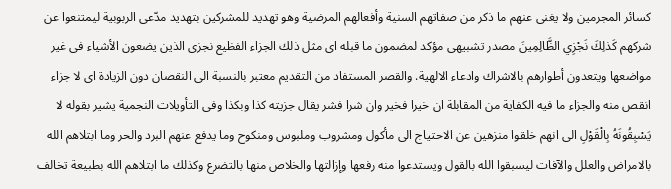كسائر المجرمين ولا يغنى عنهم ما ذكر من صفاتهم السنية وأفعالهم المرضية وهو تهديد للمشركين بتهديد مدّعى الربوبية ليمتنعوا عن شركهم كَذلِكَ نَجْزِي الظَّالِمِينَ مصدر تشبيهى مؤكد لمضمون ما قبله اى مثل ذلك الجزاء الفظيع نجزى الذين يضعون الأشياء فى غير مواضعها ويتعدون أطوارهم بالاشراك وادعاء الالهية. والقصر المستفاد من التقديم معتبر بالنسبة الى النقصان دون الزيادة اى لا جزاء انقص منه والجزاء ما فيه الكفاية من المقابلة ان خيرا فخير وان شرا فشر يقال جزيته كذا وبكذا وفى التأويلات النجمية يشير بقوله لا يَسْبِقُونَهُ بِالْقَوْلِ الى انهم خلقوا منزهين عن الاحتياج الى مأكول ومشروب وملبوس ومنكوح وما يدفع عنهم البرد والحر وما ابتلاهم الله بالامراض والعلل والآفات ليسبقوا الله بالقول ويستدعوا منه رفعها وإزالتها والخلاص منها بالتضرع وكذلك ما ابتلاهم الله بطبيعة تخالف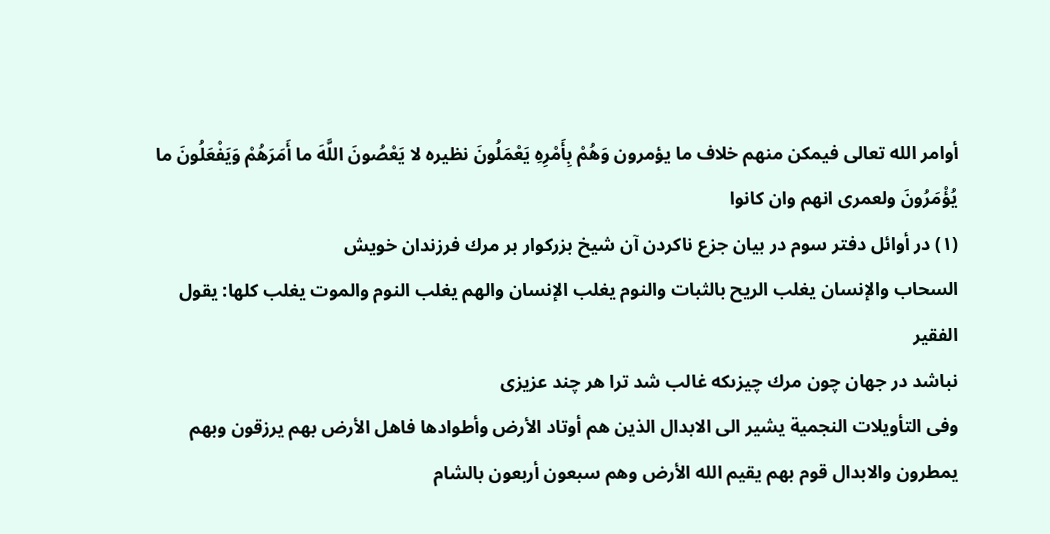أوامر الله تعالى فيمكن منهم خلاف ما يؤمرون وَهُمْ بِأَمْرِهِ يَعْمَلُونَ نظيره لا يَعْصُونَ اللَّهَ ما أَمَرَهُمْ وَيَفْعَلُونَ ما يُؤْمَرُونَ ولعمرى انهم وان كانوا
(١) در أوائل دفتر سوم در بيان جزع ناكردن آن شيخ بزركوار بر مرك فرزندان خويش
السحاب والإنسان يغلب الريح بالثبات والنوم يغلب الإنسان والهم يغلب النوم والموت يغلب كلها: يقول الفقير
نباشد در جهان چون مرك چيزىكه غالب شد ترا هر چند عزيزى
وفى التأويلات النجمية يشير الى الابدال الذين هم أوتاد الأرض وأطوادها فاهل الأرض بهم يرزقون وبهم يمطرون والابدال قوم بهم يقيم الله الأرض وهم سبعون أربعون بالشام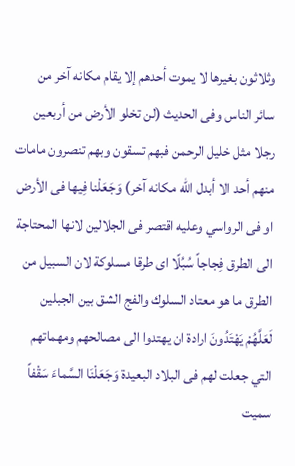وثلاثون بغيرها لا يموت أحدهم إلا يقام مكانه آخر من سائر الناس وفى الحديث (لن تخلو الأرض من أربعين رجلا مثل خليل الرحمن فبهم تسقون وبهم تنصرون مامات منهم أحد الا أبدل الله مكانه آخر) وَجَعَلْنا فِيها فى الأرض او فى الرواسي وعليه اقتصر فى الجلالين لانها المحتاجة الى الطرق فِجاجاً سُبُلًا اى طرقا مسلوكة لان السبيل من الطرق ما هو معتاد السلوك والفج الشق بين الجبلين لَعَلَّهُمْ يَهْتَدُونَ ارادة ان يهتدوا الى مصالحهم ومهماتهم التي جعلت لهم فى البلاد البعيدة وَجَعَلْنَا السَّماءَ سَقْفاً سميت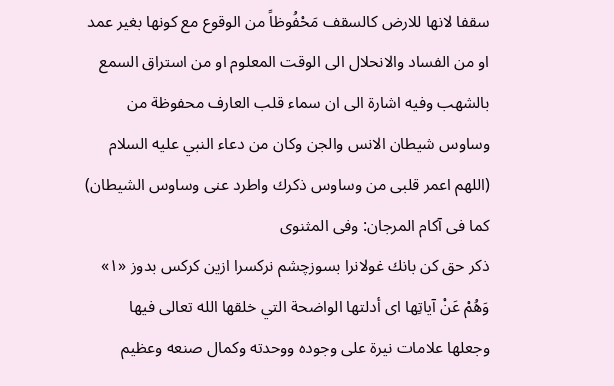سقفا لانها للارض كالسقف مَحْفُوظاً من الوقوع مع كونها بغير عمد او من الفساد والانحلال الى الوقت المعلوم او من استراق السمع بالشهب وفيه اشارة الى ان سماء قلب العارف محفوظة من وساوس شيطان الانس والجن وكان من دعاء النبي عليه السلام (اللهم اعمر قلبى من وساوس ذكرك واطرد عنى وساوس الشيطان) كما فى آكام المرجان: وفى المثنوى
ذكر حق كن بانك غولانرا بسوزچشم نركسرا ازين كركس بدوز «١»
وَهُمْ عَنْ آياتِها اى أدلتها الواضحة التي خلقها الله تعالى فيها وجعلها علامات نيرة على وجوده ووحدته وكمال صنعه وعظيم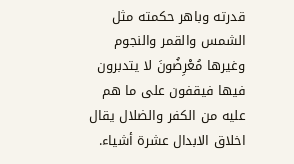قدرته وباهر حكمته مثل الشمس والقمر والنجوم وغيرها مُعْرِضُونَ لا يتدبرون فيها فيقفون على ما هم عليه من الكفر والضلال يقال اخلاق الابدال عشرة أشياء.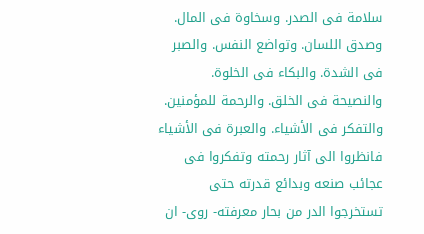سلامة فى الصدر. وسخاوة فى المال. وصدق اللسان. وتواضع النفس. والصبر فى الشدة. والبكاء فى الخلوة. والنصيحة فى الخلق. والرحمة للمؤمنين. والتفكر فى الأشياء. والعبرة فى الأشياء فانظروا الى آثار رحمته وتفكروا فى عجائب صنعه وبدائع قدرته حتى تستخرجوا الدر من بحار معرفته- روى- ان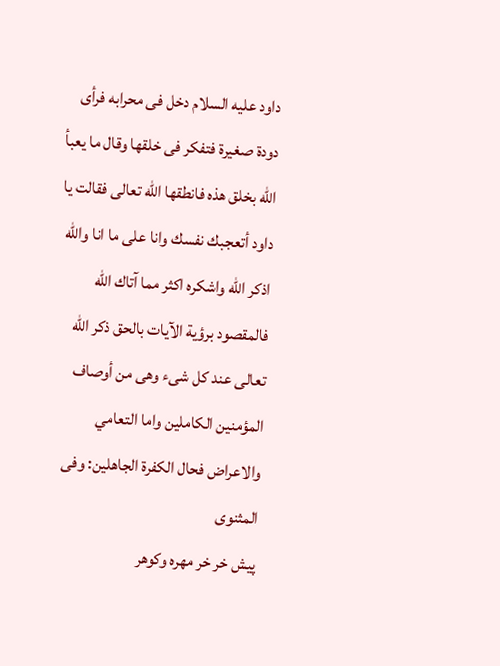داود عليه السلام دخل فى محرابه فرأى دودة صغيرة فتفكر فى خلقها وقال ما يعبأ الله بخلق هذه فانطقها الله تعالى فقالت يا داود أتعجبك نفسك وانا على ما انا والله اذكر الله واشكره اكثر مما آتاك الله فالمقصود برؤية الآيات بالحق ذكر الله تعالى عند كل شىء وهى من أوصاف المؤمنين الكاملين واما التعامي والاعراض فحال الكفرة الجاهلين: وفى المثنوى
پيش خر خر مهره وكوهر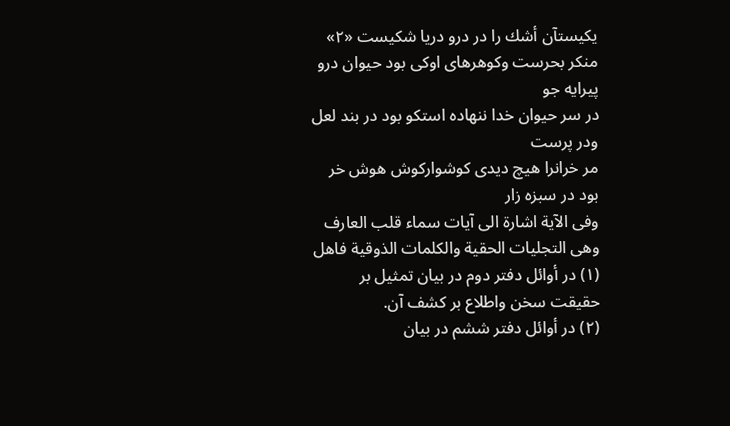يكيستآن أشك را در درو دريا شكيست «٢»
منكر بحرست وكوهرهاى اوكى بود حيوان درو پيرايه جو
در سر حيوان خدا ننهاده استكو بود در بند لعل ودر پرست
مر خرانرا هيچ ديدى كوشواركوش هوش خر بود در سبزه زار
وفى الآية اشارة الى آيات سماء قلب العارف وهى التجليات الحقية والكلمات الذوقية فاهل
(١) در أوائل دفتر دوم در بيان تمثيل بر حقيقت سخن واطلاع بر كشف آن.
(٢) در أوائل دفتر ششم در بيان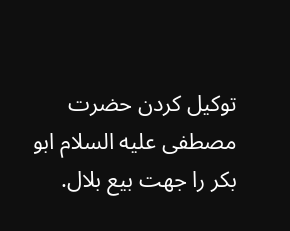توكيل كردن حضرت مصطفى عليه السلام ابو بكر را جهت بيع بلال.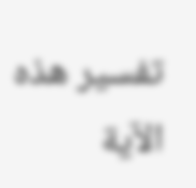تفسير هذه الآية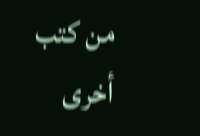من كتب أخرى